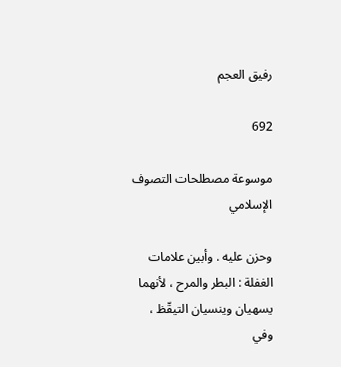رفيق العجم

692

موسوعة مصطلحات التصوف الإسلامي

وحزن عليه . وأبين علامات الغفلة : البطر والمرح ، لأنهما يسهيان وينسيان التيقّظ ، وفي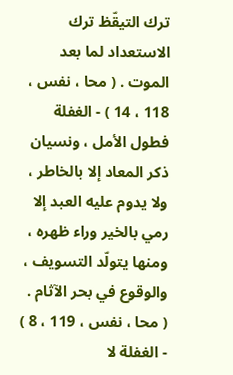ترك التيقّظ ترك الاستعداد لما بعد الموت . ( محا ، نفس ، 118 ، 14 ) - الغفلة فطول الأمل ، ونسيان ذكر المعاد إلا بالخاطر ، ولا يدوم عليه العبد إلا رمي بالخير وراء ظهره ، ومنها يتولّد التسويف ، والوقوع في بحر الآثام . ( محا ، نفس ، 119 ، 8 ) - الغفلة لا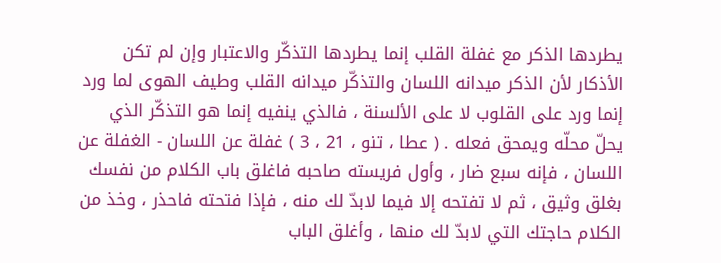يطردها الذكر مع غفلة القلب إنما يطردها التذكّر والاعتبار وإن لم تكن الأذكار لأن الذكر ميدانه اللسان والتذكّر ميدانه القلب وطيف الهوى لما ورد إنما ورد على القلوب لا على الألسنة ، فالذي ينفيه إنما هو التذكّر الذي يحلّ محلّه ويمحق فعله . ( عطا ، تنو ، 21 ، 3 ) غفلة عن اللسان - الغفلة عن اللسان ، فإنه سبع ضار ، وأول فريسته صاحبه فاغلق باب الكلام من نفسك بغلق وثيق ، ثم لا تفتحه إلا فيما لابدّ لك منه ، فإذا فتحته فاحذر ، وخذ من الكلام حاجتك التي لابدّ لك منها ، وأغلق الباب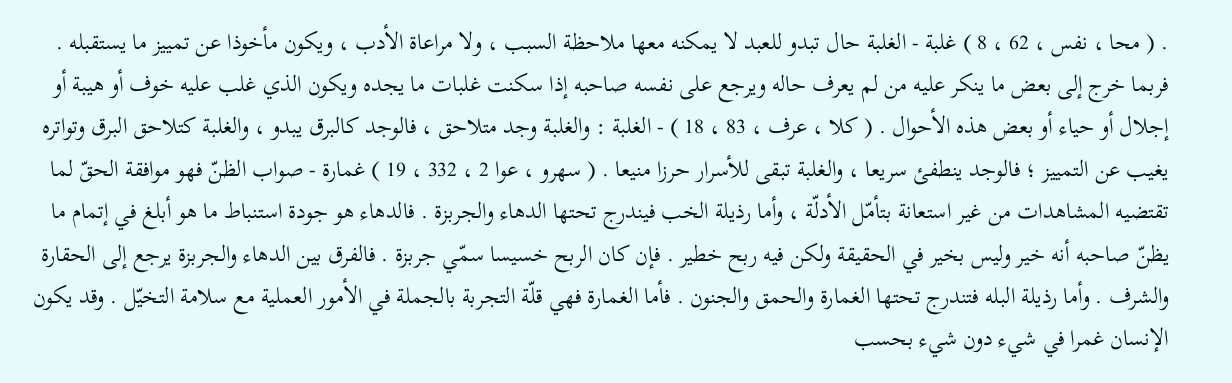. ( محا ، نفس ، 62 ، 8 ) غلبة - الغلبة حال تبدو للعبد لا يمكنه معها ملاحظة السبب ، ولا مراعاة الأدب ، ويكون مأخوذا عن تمييز ما يستقبله . فربما خرج إلى بعض ما ينكر عليه من لم يعرف حاله ويرجع على نفسه صاحبه إذا سكنت غلبات ما يجده ويكون الذي غلب عليه خوف أو هيبة أو إجلال أو حياء أو بعض هذه الأحوال . ( كلا ، عرف ، 83 ، 18 ) - الغلبة : والغلبة وجد متلاحق ، فالوجد كالبرق يبدو ، والغلبة كتلاحق البرق وتواتره يغيب عن التمييز ؛ فالوجد ينطفئ سريعا ، والغلبة تبقى للأسرار حرزا منيعا . ( سهرو ، عوا 2 ، 332 ، 19 ) غمارة - صواب الظنّ فهو موافقة الحقّ لما تقتضيه المشاهدات من غير استعانة بتأمّل الأدلّة ، وأما رذيلة الخب فيندرج تحتها الدهاء والجربزة . فالدهاء هو جودة استنباط ما هو أبلغ في إتمام ما يظنّ صاحبه أنه خير وليس بخير في الحقيقة ولكن فيه ربح خطير . فإن كان الربح خسيسا سمّي جربزة . فالفرق بين الدهاء والجربزة يرجع إلى الحقارة والشرف . وأما رذيلة البله فتندرج تحتها الغمارة والحمق والجنون . فأما الغمارة فهي قلّة التجربة بالجملة في الأمور العملية مع سلامة التخيّل . وقد يكون الإنسان غمرا في شيء دون شيء بحسب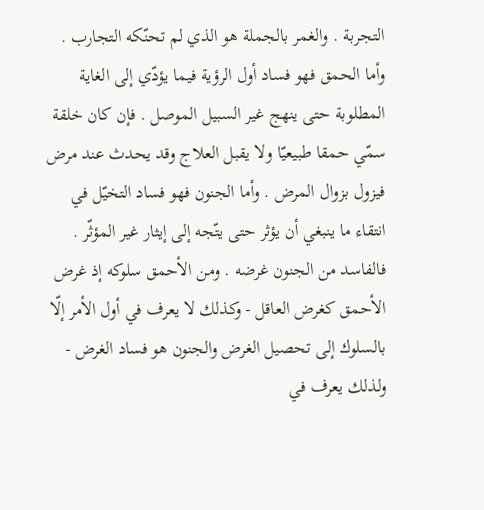التجربة . والغمر بالجملة هو الذي لم تحنّكه التجارب . وأما الحمق فهو فساد أول الرؤية فيما يؤدّي إلى الغاية المطلوبة حتى ينهج غير السبيل الموصل . فإن كان خلقة سمّي حمقا طبيعيّا ولا يقبل العلاج وقد يحدث عند مرض فيزول بزوال المرض . وأما الجنون فهو فساد التخيّل في انتقاء ما ينبغي أن يؤثر حتى يتّجه إلى إيثار غير المؤثّر . فالفاسد من الجنون غرضه . ومن الأحمق سلوكه إذ غرض الأحمق كغرض العاقل - وكذلك لا يعرف في أول الأمر إلّا بالسلوك إلى تحصيل الغرض والجنون هو فساد الغرض - ولذلك يعرف في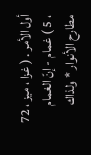أول الأمر . ( غزا ، ميز ، 72 ، 5 ) غمام - إنّ الغمام مطارح الأنوار * ولذاك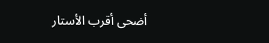أضحى أقرب الأستار